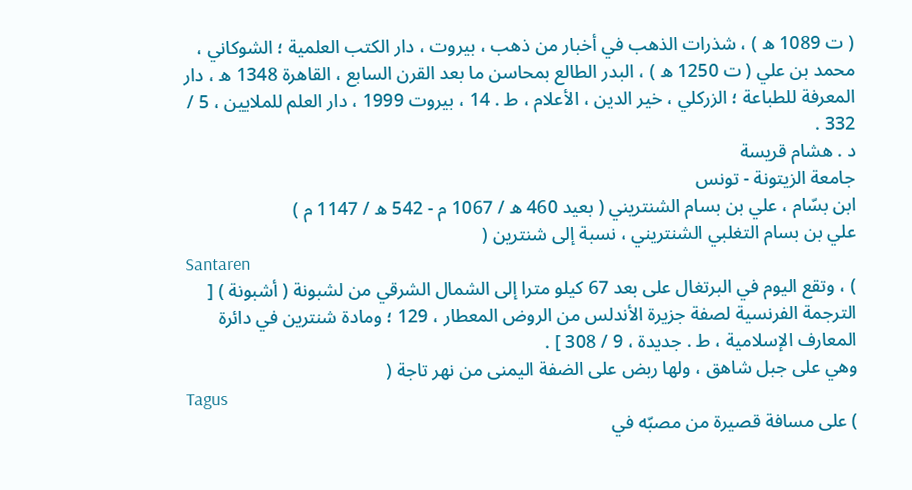( ت 1089 ه ) ، شذرات الذهب في أخبار من ذهب ، بيروت ، دار الكتب العلمية ؛ الشوكاني ، محمد بن علي ( ت 1250 ه ) ، البدر الطالع بمحاسن ما بعد القرن السابع ، القاهرة 1348 ه ، دار المعرفة للطباعة ؛ الزركلي ، خير الدين ، الأعلام ، ط . 14 ، بيروت 1999 ، دار العلم للملايين ، 5 / 332 .
د . هشام قريسة
جامعة الزيتونة - تونس
ابن بسّام ، علي بن بسام الشنتريني ( بعيد 460 ه / 1067 م - 542 ه / 1147 م )
علي بن بسام التغلبي الشنتريني ، نسبة إلى شنترين (
Santaren
) ، وتقع اليوم في البرتغال على بعد 67 كيلو مترا إلى الشمال الشرقي من لشبونة ( أشبونة ) [ الترجمة الفرنسية لصفة جزيرة الأندلس من الروض المعطار ، 129 ؛ ومادة شنترين في دائرة المعارف الإسلامية ، ط . جديدة ، 9 / 308 ] .
وهي على جبل شاهق ، ولها ربض على الضفة اليمنى من نهر تاجة (
Tagus
) على مسافة قصيرة من مصبّه في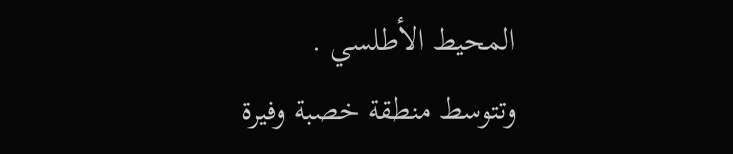المحيط الأطلسي .
وتتوسط منطقة خصبة وفيرة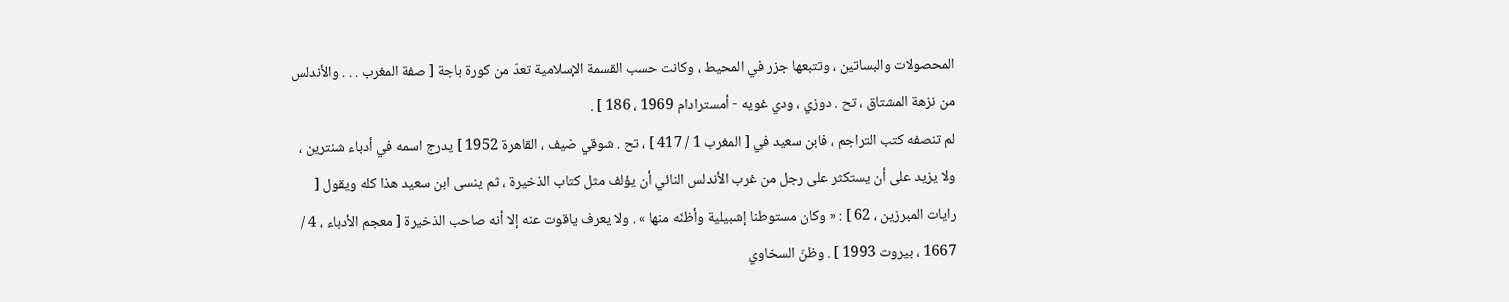المحصولات والبساتين ، وتتبعها جزر في المحيط ، وكانت حسب القسمة الإسلامية تعدّ من كورة باجة [ صفة المغرب . . . والأندلس من نزهة المشتاق ، تح . دوزي ، ودي غويه - أمسترادام 1969 ، 186 ] .
لم تنصفه كتب التراجم ، فابن سعيد في [ المغرب 1 / 417 ] ، تح . شوقي ضيف ، القاهرة 1952 ] يدرج اسمه في أدباء شنترين ، ولا يزيد على أن يستكثر على رجل من غرب الأندلس النائي أن يؤلف مثل كتاب الذخيرة ، ثم ينسى ابن سعيد هذا كله ويقول [ رايات المبرزين ، 62 ] : « وكان مستوطنا إشبيلية وأظنّه منها » . ولا يعرف ياقوت عنه إلا أنه صاحب الذخيرة [ معجم الأدباء ، 4 / 1667 ، بيروت 1993 ] . وظنّ السخاوي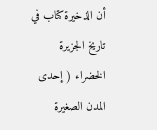أن الذخيرة كتاب في تاريخ الجزيرة الخضراء ( إحدى المدن الصغيرة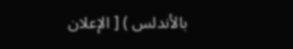بالأندلس ) [ الإعلان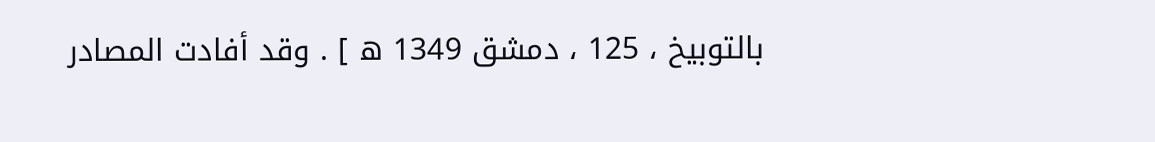بالتوبيخ ، 125 ، دمشق 1349 ه ] . وقد أفادت المصادر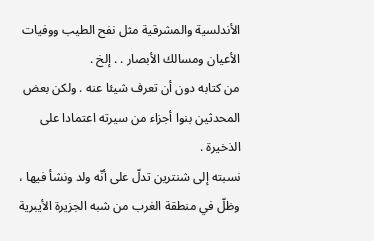الأندلسية والمشرقية مثل نفح الطيب ووفيات الأعيان ومسالك الأبصار . . إلخ .
من كتابه دون أن تعرف شيئا عنه . ولكن بعض المحدثين بنوا أجزاء من سيرته اعتمادا على الذخيرة .
نسبته إلى شنترين تدلّ على أنّه ولد ونشأ فيها ، وظلّ في منطقة الغرب من شبه الجزيرة الأيبرية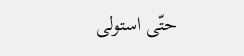حتّى استولى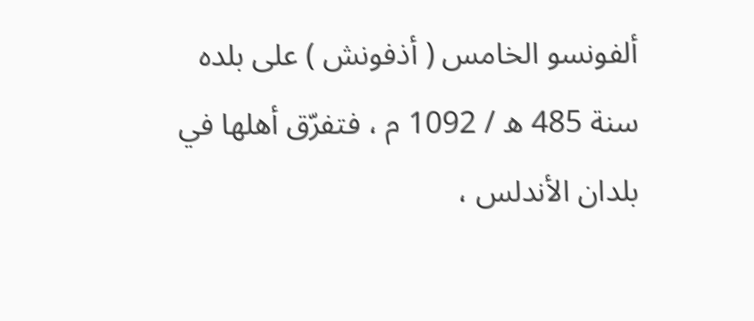ألفونسو الخامس ( أذفونش ) على بلده سنة 485 ه / 1092 م ، فتفرّق أهلها في بلدان الأندلس ،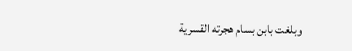وبلغت بابن بسام هجرته القسرية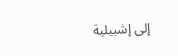إلى إشبيلية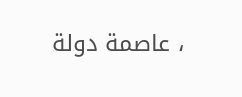، عاصمة دولة